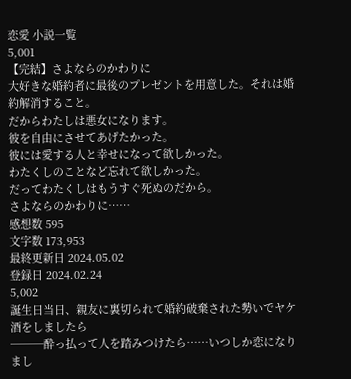恋愛 小説一覧
5,001
【完結】さよならのかわりに
大好きな婚約者に最後のプレゼントを用意した。それは婚約解消すること。
だからわたしは悪女になります。
彼を自由にさせてあげたかった。
彼には愛する人と幸せになって欲しかった。
わたくしのことなど忘れて欲しかった。
だってわたくしはもうすぐ死ぬのだから。
さよならのかわりに……
感想数 595
文字数 173,953
最終更新日 2024.05.02
登録日 2024.02.24
5,002
誕生日当日、親友に裏切られて婚約破棄された勢いでヤケ酒をしましたら
───酔っ払って人を踏みつけたら……いつしか恋になりまし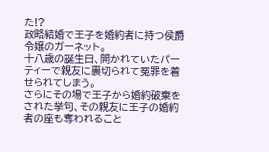た!?
政略結婚で王子を婚約者に持つ侯爵令嬢のガーネット。
十八歳の誕生日、開かれていたパーティーで親友に裏切られて冤罪を着せられてしまう。
さらにその場で王子から婚約破棄をされた挙句、その親友に王子の婚約者の座も奪われること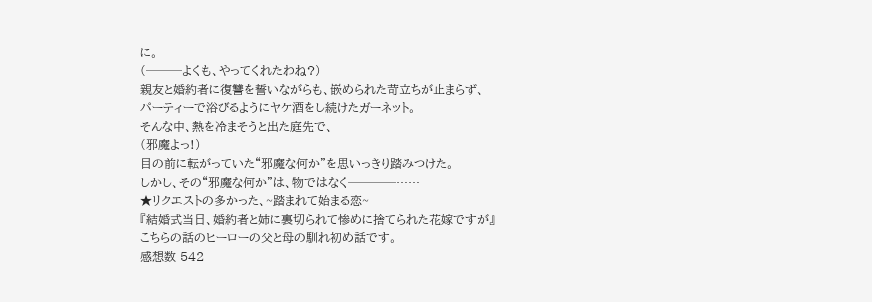に。
(───よくも、やってくれたわね?)
親友と婚約者に復讐を誓いながらも、嵌められた苛立ちが止まらず、
パーティーで浴びるようにヤケ酒をし続けたガーネット。
そんな中、熱を冷まそうと出た庭先で、
(邪魔よっ!)
目の前に転がっていた“邪魔な何か”を思いっきり踏みつけた。
しかし、その“邪魔な何か”は、物ではなく────……
★リクエストの多かった、~踏まれて始まる恋~
『結婚式当日、婚約者と姉に裏切られて惨めに捨てられた花嫁ですが』
こちらの話のヒーローの父と母の馴れ初め話です。
感想数 542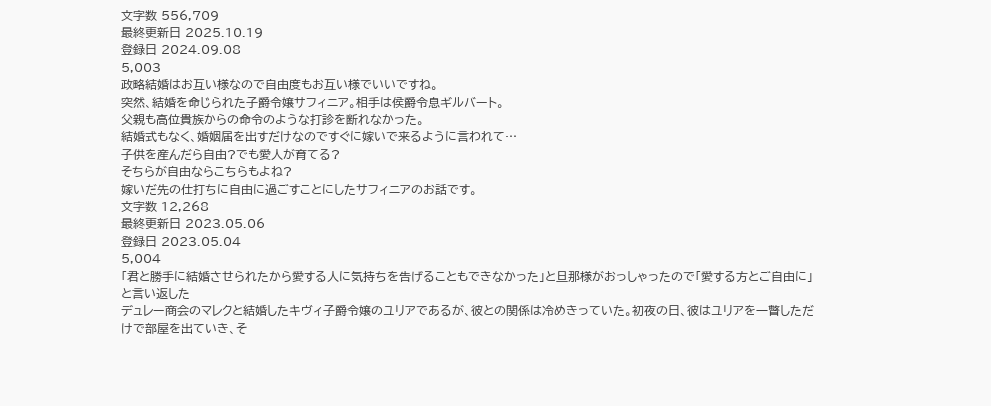文字数 556,709
最終更新日 2025.10.19
登録日 2024.09.08
5,003
政略結婚はお互い様なので自由度もお互い様でいいですね。
突然、結婚を命じられた子爵令嬢サフィニア。相手は侯爵令息ギルバート。
父親も高位貴族からの命令のような打診を断れなかった。
結婚式もなく、婚姻届を出すだけなのですぐに嫁いで来るように言われて…
子供を産んだら自由?でも愛人が育てる?
そちらが自由ならこちらもよね?
嫁いだ先の仕打ちに自由に過ごすことにしたサフィニアのお話です。
文字数 12,268
最終更新日 2023.05.06
登録日 2023.05.04
5,004
「君と勝手に結婚させられたから愛する人に気持ちを告げることもできなかった」と旦那様がおっしゃったので「愛する方とご自由に」と言い返した
デュレー商会のマレクと結婚したキヴィ子爵令嬢のユリアであるが、彼との関係は冷めきっていた。初夜の日、彼はユリアを一瞥しただけで部屋を出ていき、そ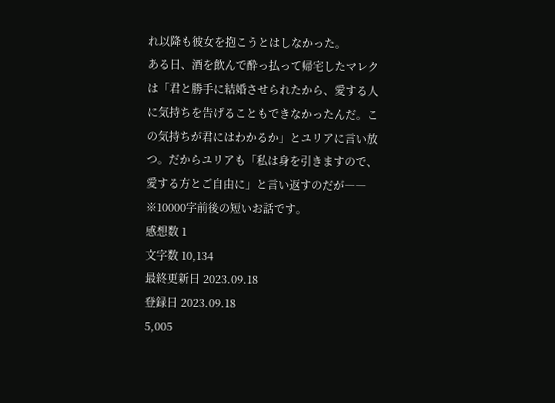れ以降も彼女を抱こうとはしなかった。
ある日、酒を飲んで酔っ払って帰宅したマレクは「君と勝手に結婚させられたから、愛する人に気持ちを告げることもできなかったんだ。この気持ちが君にはわかるか」とユリアに言い放つ。だからユリアも「私は身を引きますので、愛する方とご自由に」と言い返すのだが――
※10000字前後の短いお話です。
感想数 1
文字数 10,134
最終更新日 2023.09.18
登録日 2023.09.18
5,005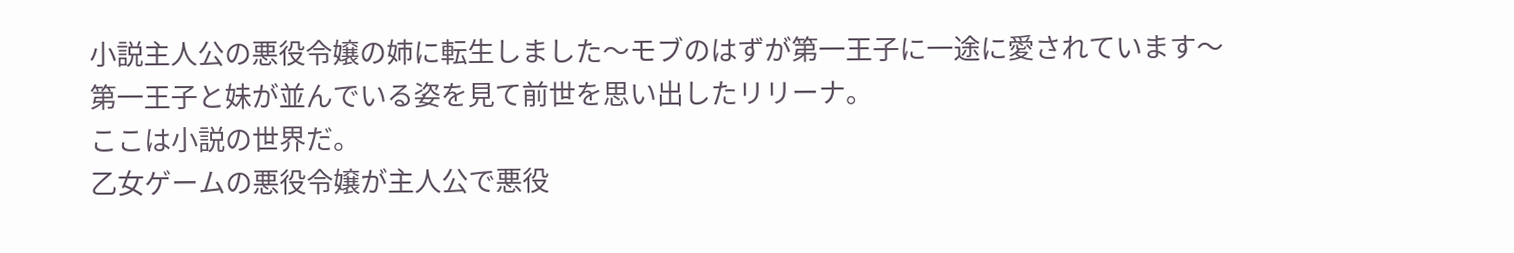小説主人公の悪役令嬢の姉に転生しました〜モブのはずが第一王子に一途に愛されています〜
第一王子と妹が並んでいる姿を見て前世を思い出したリリーナ。
ここは小説の世界だ。
乙女ゲームの悪役令嬢が主人公で悪役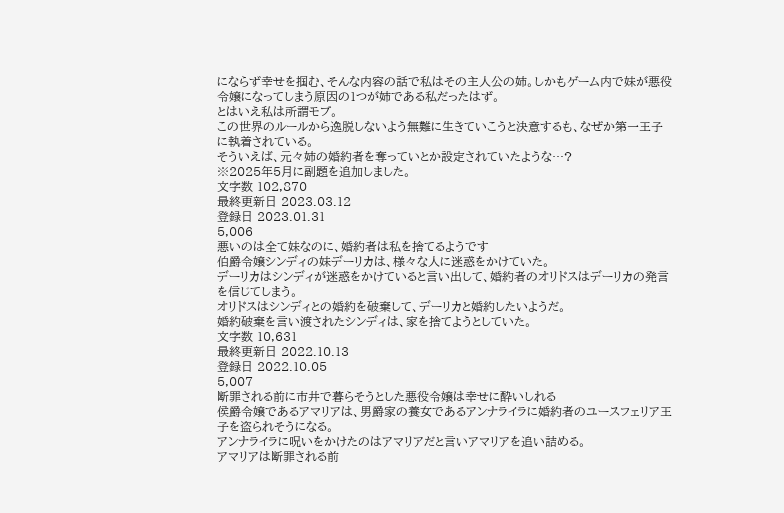にならず幸せを掴む、そんな内容の話で私はその主人公の姉。しかもゲーム内で妹が悪役令嬢になってしまう原因の1つが姉である私だったはず。
とはいえ私は所謂モブ。
この世界のルールから逸脱しないよう無難に生きていこうと決意するも、なぜか第一王子に執着されている。
そういえば、元々姉の婚約者を奪っていとか設定されていたような…?
※2025年5月に副題を追加しました。
文字数 102,870
最終更新日 2023.03.12
登録日 2023.01.31
5,006
悪いのは全て妹なのに、婚約者は私を捨てるようです
伯爵令嬢シンディの妹デーリカは、様々な人に迷惑をかけていた。
デーリカはシンディが迷惑をかけていると言い出して、婚約者のオリドスはデーリカの発言を信じてしまう。
オリドスはシンディとの婚約を破棄して、デーリカと婚約したいようだ。
婚約破棄を言い渡されたシンディは、家を捨てようとしていた。
文字数 10,631
最終更新日 2022.10.13
登録日 2022.10.05
5,007
断罪される前に市井で暮らそうとした悪役令嬢は幸せに酔いしれる
侯爵令嬢であるアマリアは、男爵家の養女であるアンナライラに婚約者のユースフェリア王子を盗られそうになる。
アンナライラに呪いをかけたのはアマリアだと言いアマリアを追い詰める。
アマリアは断罪される前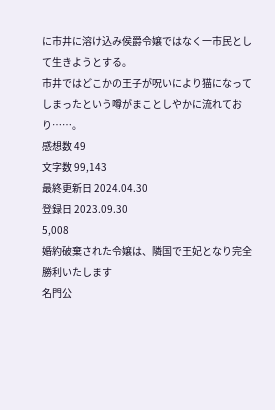に市井に溶け込み侯爵令嬢ではなく一市民として生きようとする。
市井ではどこかの王子が呪いにより猫になってしまったという噂がまことしやかに流れており……。
感想数 49
文字数 99,143
最終更新日 2024.04.30
登録日 2023.09.30
5,008
婚約破棄された令嬢は、隣国で王妃となり完全勝利いたします
名門公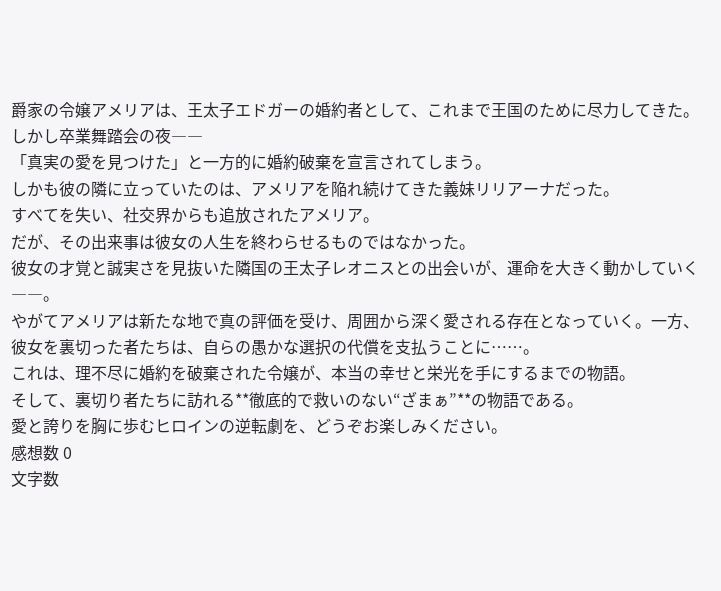爵家の令嬢アメリアは、王太子エドガーの婚約者として、これまで王国のために尽力してきた。
しかし卒業舞踏会の夜――
「真実の愛を見つけた」と一方的に婚約破棄を宣言されてしまう。
しかも彼の隣に立っていたのは、アメリアを陥れ続けてきた義妹リリアーナだった。
すべてを失い、社交界からも追放されたアメリア。
だが、その出来事は彼女の人生を終わらせるものではなかった。
彼女の才覚と誠実さを見抜いた隣国の王太子レオニスとの出会いが、運命を大きく動かしていく――。
やがてアメリアは新たな地で真の評価を受け、周囲から深く愛される存在となっていく。一方、彼女を裏切った者たちは、自らの愚かな選択の代償を支払うことに……。
これは、理不尽に婚約を破棄された令嬢が、本当の幸せと栄光を手にするまでの物語。
そして、裏切り者たちに訪れる**徹底的で救いのない“ざまぁ”**の物語である。
愛と誇りを胸に歩むヒロインの逆転劇を、どうぞお楽しみください。
感想数 0
文字数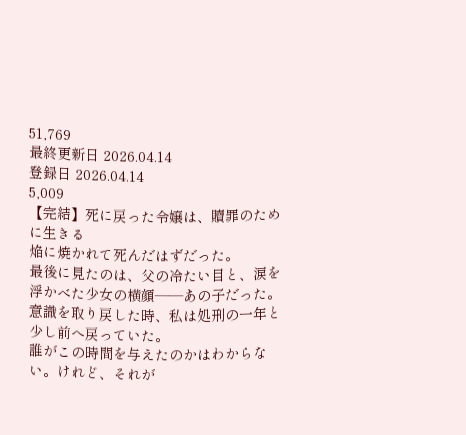51,769
最終更新日 2026.04.14
登録日 2026.04.14
5,009
【完結】死に戻った令嬢は、贖罪のために生きる
焔に焼かれて死んだはずだった。
最後に見たのは、父の冷たい目と、涙を浮かべた少女の横顔――あの子だった。
意識を取り戻した時、私は処刑の一年と少し前へ戻っていた。
誰がこの時間を与えたのかはわからない。けれど、それが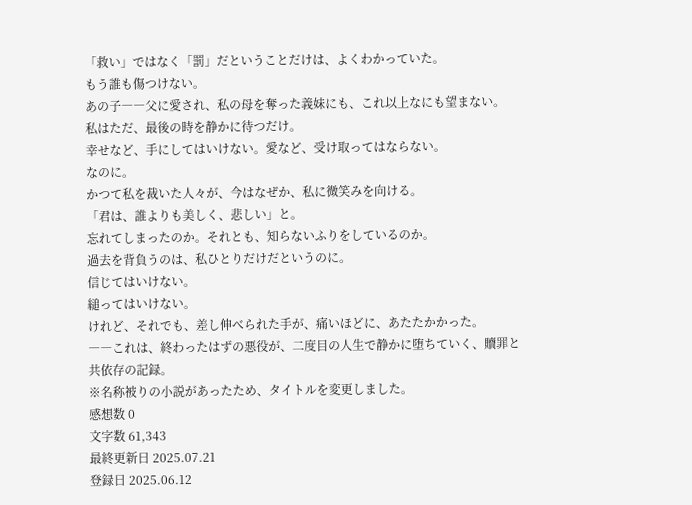「救い」ではなく「罰」だということだけは、よくわかっていた。
もう誰も傷つけない。
あの子――父に愛され、私の母を奪った義妹にも、これ以上なにも望まない。
私はただ、最後の時を静かに待つだけ。
幸せなど、手にしてはいけない。愛など、受け取ってはならない。
なのに。
かつて私を裁いた人々が、今はなぜか、私に微笑みを向ける。
「君は、誰よりも美しく、悲しい」と。
忘れてしまったのか。それとも、知らないふりをしているのか。
過去を背負うのは、私ひとりだけだというのに。
信じてはいけない。
縋ってはいけない。
けれど、それでも、差し伸べられた手が、痛いほどに、あたたかかった。
――これは、終わったはずの悪役が、二度目の人生で静かに堕ちていく、贖罪と共依存の記録。
※名称被りの小説があったため、タイトルを変更しました。
感想数 0
文字数 61,343
最終更新日 2025.07.21
登録日 2025.06.12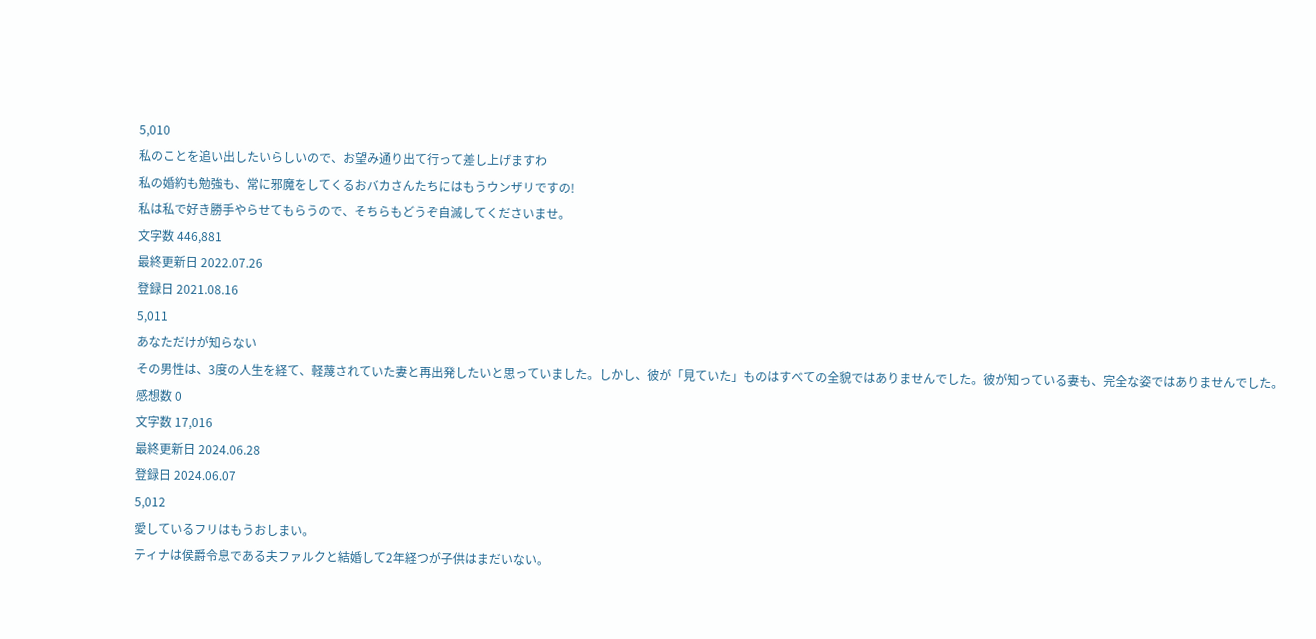5,010
私のことを追い出したいらしいので、お望み通り出て行って差し上げますわ
私の婚約も勉強も、常に邪魔をしてくるおバカさんたちにはもうウンザリですの!
私は私で好き勝手やらせてもらうので、そちらもどうぞ自滅してくださいませ。
文字数 446,881
最終更新日 2022.07.26
登録日 2021.08.16
5,011
あなただけが知らない
その男性は、3度の人生を経て、軽蔑されていた妻と再出発したいと思っていました。しかし、彼が「見ていた」ものはすべての全貌ではありませんでした。彼が知っている妻も、完全な姿ではありませんでした。
感想数 0
文字数 17,016
最終更新日 2024.06.28
登録日 2024.06.07
5,012
愛しているフリはもうおしまい。
ティナは侯爵令息である夫ファルクと結婚して2年経つが子供はまだいない。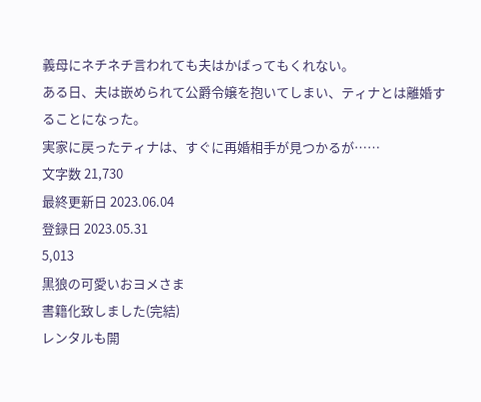義母にネチネチ言われても夫はかばってもくれない。
ある日、夫は嵌められて公爵令嬢を抱いてしまい、ティナとは離婚することになった。
実家に戻ったティナは、すぐに再婚相手が見つかるが……
文字数 21,730
最終更新日 2023.06.04
登録日 2023.05.31
5,013
黒狼の可愛いおヨメさま
書籍化致しました(完結)
レンタルも開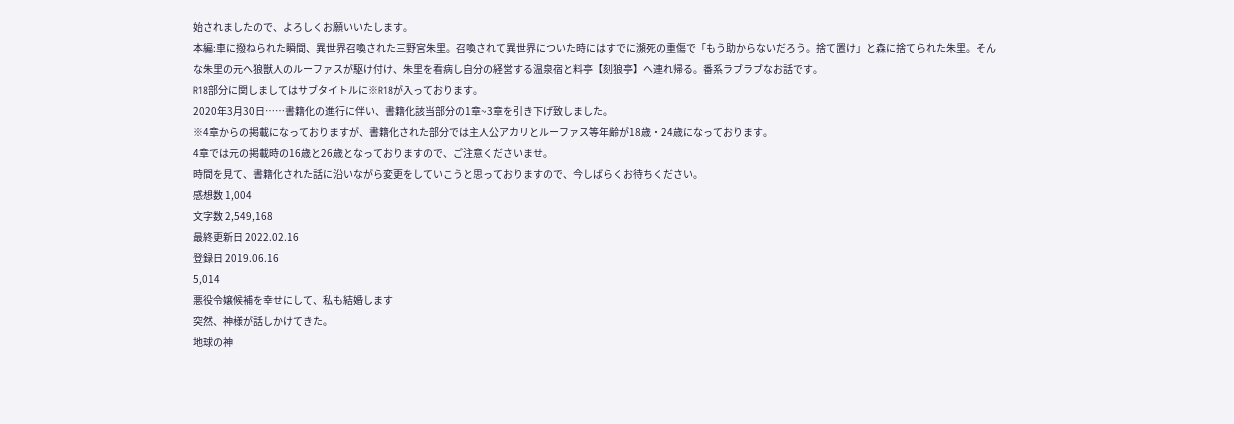始されましたので、よろしくお願いいたします。
本編:車に撥ねられた瞬間、異世界召喚された三野宮朱里。召喚されて異世界についた時にはすでに瀕死の重傷で「もう助からないだろう。捨て置け」と森に捨てられた朱里。そんな朱里の元へ狼獣人のルーファスが駆け付け、朱里を看病し自分の経営する温泉宿と料亭【刻狼亭】へ連れ帰る。番系ラブラブなお話です。
R18部分に関しましてはサブタイトルに※R18が入っております。
2020年3月30日……書籍化の進行に伴い、書籍化該当部分の1章~3章を引き下げ致しました。
※4章からの掲載になっておりますが、書籍化された部分では主人公アカリとルーファス等年齢が18歳・24歳になっております。
4章では元の掲載時の16歳と26歳となっておりますので、ご注意くださいませ。
時間を見て、書籍化された話に沿いながら変更をしていこうと思っておりますので、今しばらくお待ちください。
感想数 1,004
文字数 2,549,168
最終更新日 2022.02.16
登録日 2019.06.16
5,014
悪役令嬢候補を幸せにして、私も結婚します
突然、神様が話しかけてきた。
地球の神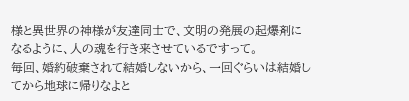様と異世界の神様が友達同士で、文明の発展の起爆剤になるように、人の魂を行き来させているですって。
毎回、婚約破棄されて結婚しないから、一回ぐらいは結婚してから地球に帰りなよと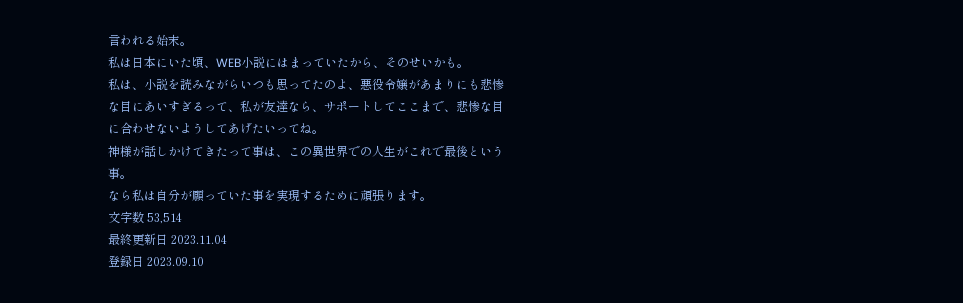言われる始末。
私は日本にいた頃、WEB小説にはまっていたから、そのせいかも。
私は、小説を読みながらいつも思ってたのよ、悪役令嬢があまりにも悲惨な目にあいすぎるって、私が友達なら、サポートしてここまで、悲惨な目に合わせないようしてあげたいってね。
神様が話しかけてきたって事は、この異世界での人生がこれで最後という事。
なら私は自分が願っていた事を実現するために頑張ります。
文字数 53,514
最終更新日 2023.11.04
登録日 2023.09.10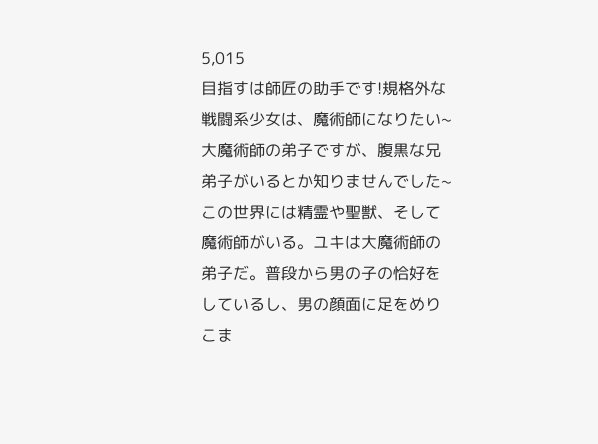5,015
目指すは師匠の助手です!規格外な戦闘系少女は、魔術師になりたい~大魔術師の弟子ですが、腹黒な兄弟子がいるとか知りませんでした~
この世界には精霊や聖獣、そして魔術師がいる。ユキは大魔術師の弟子だ。普段から男の子の恰好をしているし、男の顔面に足をめりこま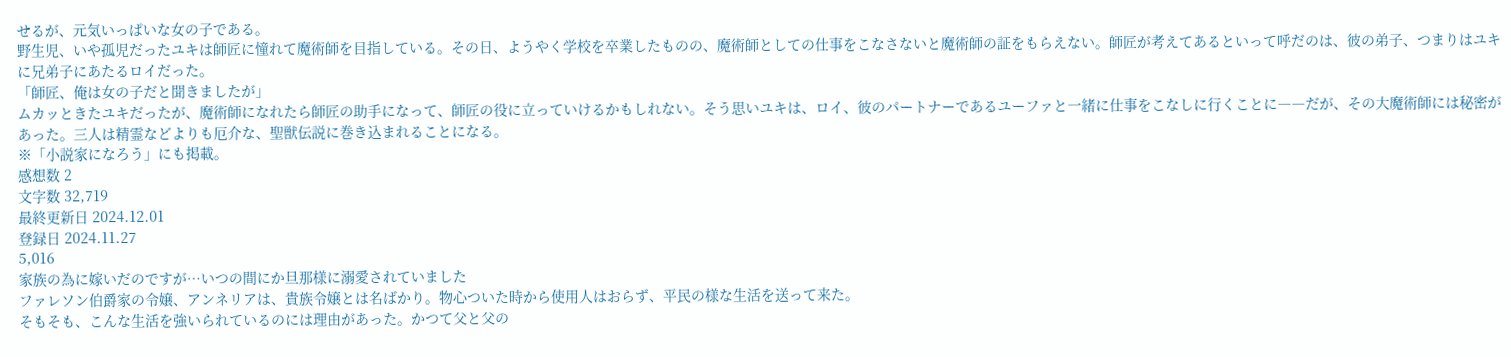せるが、元気いっぱいな女の子である。
野生児、いや孤児だったユキは師匠に憧れて魔術師を目指している。その日、ようやく学校を卒業したものの、魔術師としての仕事をこなさないと魔術師の証をもらえない。師匠が考えてあるといって呼だのは、彼の弟子、つまりはユキに兄弟子にあたるロイだった。
「師匠、俺は女の子だと聞きましたが」
ムカッときたユキだったが、魔術師になれたら師匠の助手になって、師匠の役に立っていけるかもしれない。そう思いユキは、ロイ、彼のパートナーであるユーファと一緒に仕事をこなしに行くことに――だが、その大魔術師には秘密があった。三人は精霊などよりも厄介な、聖獣伝説に巻き込まれることになる。
※「小説家になろう」にも掲載。
感想数 2
文字数 32,719
最終更新日 2024.12.01
登録日 2024.11.27
5,016
家族の為に嫁いだのですが…いつの間にか旦那様に溺愛されていました
ファレソン伯爵家の令嬢、アンネリアは、貴族令嬢とは名ばかり。物心ついた時から使用人はおらず、平民の様な生活を送って来た。
そもそも、こんな生活を強いられているのには理由があった。かつて父と父の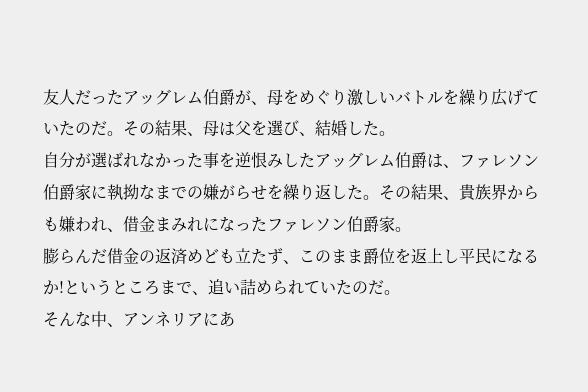友人だったアッグレム伯爵が、母をめぐり激しいバトルを繰り広げていたのだ。その結果、母は父を選び、結婚した。
自分が選ばれなかった事を逆恨みしたアッグレム伯爵は、ファレソン伯爵家に執拗なまでの嫌がらせを繰り返した。その結果、貴族界からも嫌われ、借金まみれになったファレソン伯爵家。
膨らんだ借金の返済めども立たず、このまま爵位を返上し平民になるか!というところまで、追い詰められていたのだ。
そんな中、アンネリアにあ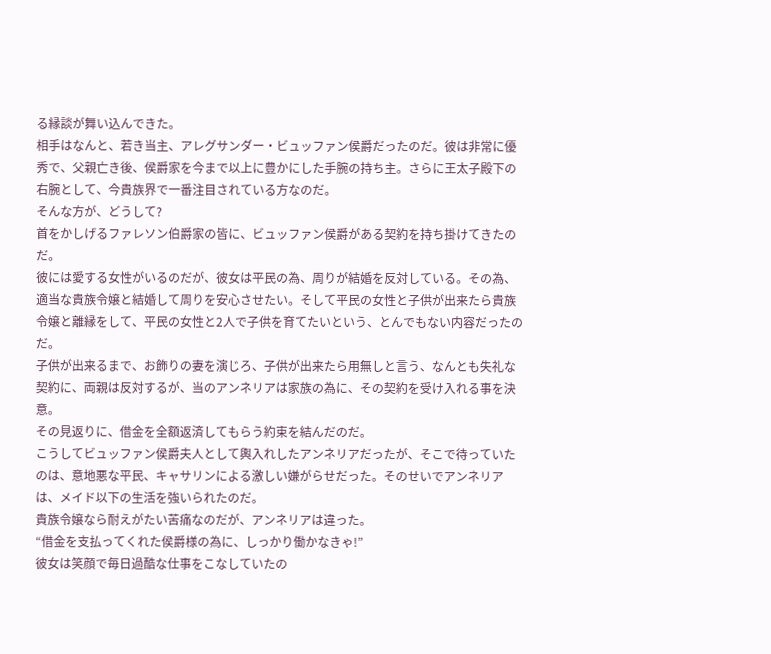る縁談が舞い込んできた。
相手はなんと、若き当主、アレグサンダー・ビュッファン侯爵だったのだ。彼は非常に優秀で、父親亡き後、侯爵家を今まで以上に豊かにした手腕の持ち主。さらに王太子殿下の右腕として、今貴族界で一番注目されている方なのだ。
そんな方が、どうして?
首をかしげるファレソン伯爵家の皆に、ビュッファン侯爵がある契約を持ち掛けてきたのだ。
彼には愛する女性がいるのだが、彼女は平民の為、周りが結婚を反対している。その為、適当な貴族令嬢と結婚して周りを安心させたい。そして平民の女性と子供が出来たら貴族令嬢と離縁をして、平民の女性と2人で子供を育てたいという、とんでもない内容だったのだ。
子供が出来るまで、お飾りの妻を演じろ、子供が出来たら用無しと言う、なんとも失礼な契約に、両親は反対するが、当のアンネリアは家族の為に、その契約を受け入れる事を決意。
その見返りに、借金を全額返済してもらう約束を結んだのだ。
こうしてビュッファン侯爵夫人として輿入れしたアンネリアだったが、そこで待っていたのは、意地悪な平民、キャサリンによる激しい嫌がらせだった。そのせいでアンネリアは、メイド以下の生活を強いられたのだ。
貴族令嬢なら耐えがたい苦痛なのだが、アンネリアは違った。
“借金を支払ってくれた侯爵様の為に、しっかり働かなきゃ!”
彼女は笑顔で毎日過酷な仕事をこなしていたの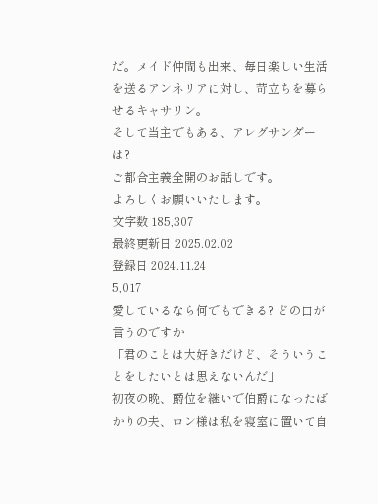だ。メイド仲間も出来、毎日楽しい生活を送るアンネリアに対し、苛立ちを募らせるキャサリン。
そして当主でもある、アレグサンダーは?
ご都合主義全開のお話しです。
よろしくお願いいたします。
文字数 185,307
最終更新日 2025.02.02
登録日 2024.11.24
5,017
愛しているなら何でもできる? どの口が言うのですか
「君のことは大好きだけど、そういうことをしたいとは思えないんだ」
初夜の晩、爵位を継いで伯爵になったばかりの夫、ロン様は私を寝室に置いて自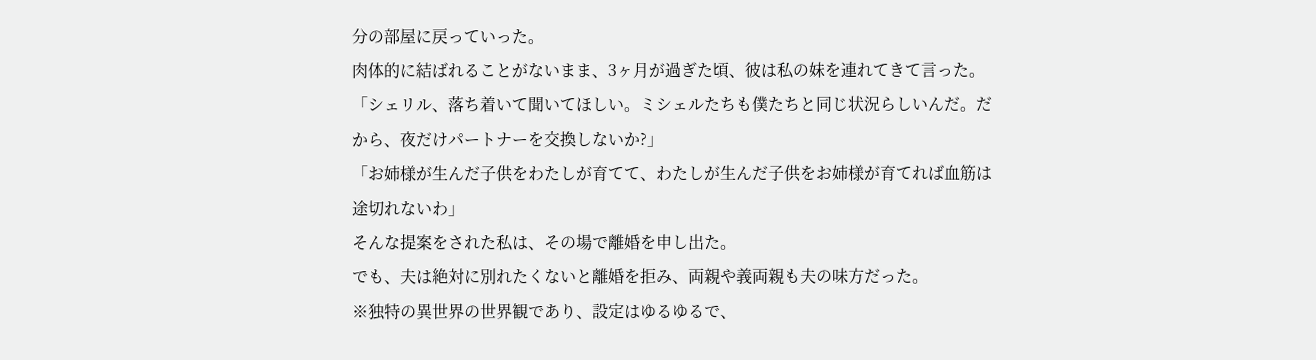分の部屋に戻っていった。
肉体的に結ばれることがないまま、3ヶ月が過ぎた頃、彼は私の妹を連れてきて言った。
「シェリル、落ち着いて聞いてほしい。ミシェルたちも僕たちと同じ状況らしいんだ。だから、夜だけパートナーを交換しないか?」
「お姉様が生んだ子供をわたしが育てて、わたしが生んだ子供をお姉様が育てれば血筋は途切れないわ」
そんな提案をされた私は、その場で離婚を申し出た。
でも、夫は絶対に別れたくないと離婚を拒み、両親や義両親も夫の味方だった。
※独特の異世界の世界観であり、設定はゆるゆるで、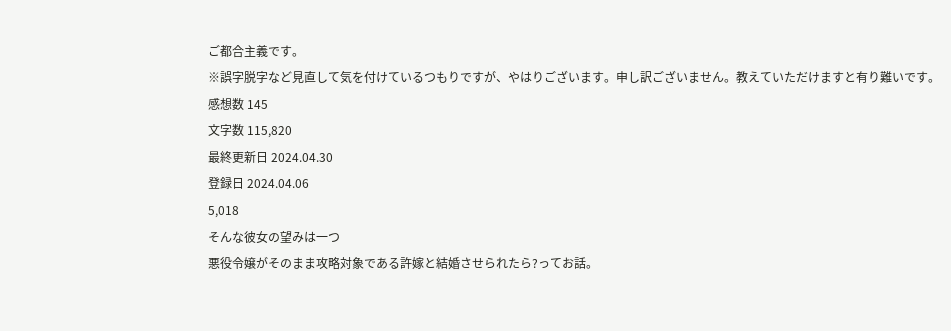ご都合主義です。
※誤字脱字など見直して気を付けているつもりですが、やはりございます。申し訳ございません。教えていただけますと有り難いです。
感想数 145
文字数 115,820
最終更新日 2024.04.30
登録日 2024.04.06
5,018
そんな彼女の望みは一つ
悪役令嬢がそのまま攻略対象である許嫁と結婚させられたら?ってお話。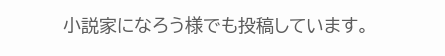小説家になろう様でも投稿しています。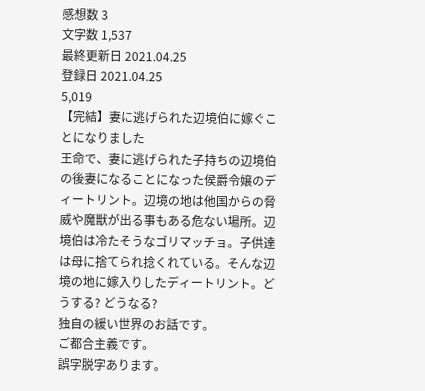感想数 3
文字数 1,537
最終更新日 2021.04.25
登録日 2021.04.25
5,019
【完結】妻に逃げられた辺境伯に嫁ぐことになりました
王命で、妻に逃げられた子持ちの辺境伯の後妻になることになった侯爵令嬢のディートリント。辺境の地は他国からの脅威や魔獣が出る事もある危ない場所。辺境伯は冷たそうなゴリマッチョ。子供達は母に捨てられ捻くれている。そんな辺境の地に嫁入りしたディートリント。どうする? どうなる?
独自の緩い世界のお話です。
ご都合主義です。
誤字脱字あります。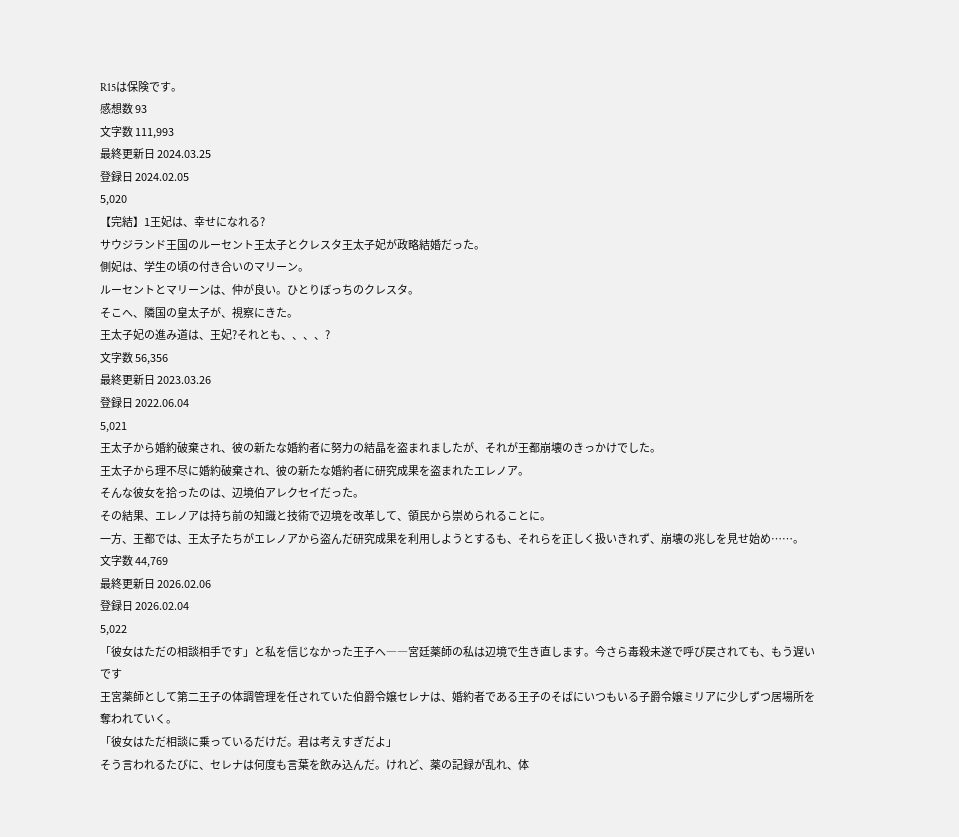R15は保険です。
感想数 93
文字数 111,993
最終更新日 2024.03.25
登録日 2024.02.05
5,020
【完結】1王妃は、幸せになれる?
サウジランド王国のルーセント王太子とクレスタ王太子妃が政略結婚だった。
側妃は、学生の頃の付き合いのマリーン。
ルーセントとマリーンは、仲が良い。ひとりぼっちのクレスタ。
そこへ、隣国の皇太子が、視察にきた。
王太子妃の進み道は、王妃?それとも、、、、?
文字数 56,356
最終更新日 2023.03.26
登録日 2022.06.04
5,021
王太子から婚約破棄され、彼の新たな婚約者に努力の結晶を盗まれましたが、それが王都崩壊のきっかけでした。
王太子から理不尽に婚約破棄され、彼の新たな婚約者に研究成果を盗まれたエレノア。
そんな彼女を拾ったのは、辺境伯アレクセイだった。
その結果、エレノアは持ち前の知識と技術で辺境を改革して、領民から崇められることに。
一方、王都では、王太子たちがエレノアから盗んだ研究成果を利用しようとするも、それらを正しく扱いきれず、崩壊の兆しを見せ始め……。
文字数 44,769
最終更新日 2026.02.06
登録日 2026.02.04
5,022
「彼女はただの相談相手です」と私を信じなかった王子へ――宮廷薬師の私は辺境で生き直します。今さら毒殺未遂で呼び戻されても、もう遅いです
王宮薬師として第二王子の体調管理を任されていた伯爵令嬢セレナは、婚約者である王子のそばにいつもいる子爵令嬢ミリアに少しずつ居場所を奪われていく。
「彼女はただ相談に乗っているだけだ。君は考えすぎだよ」
そう言われるたびに、セレナは何度も言葉を飲み込んだ。けれど、薬の記録が乱れ、体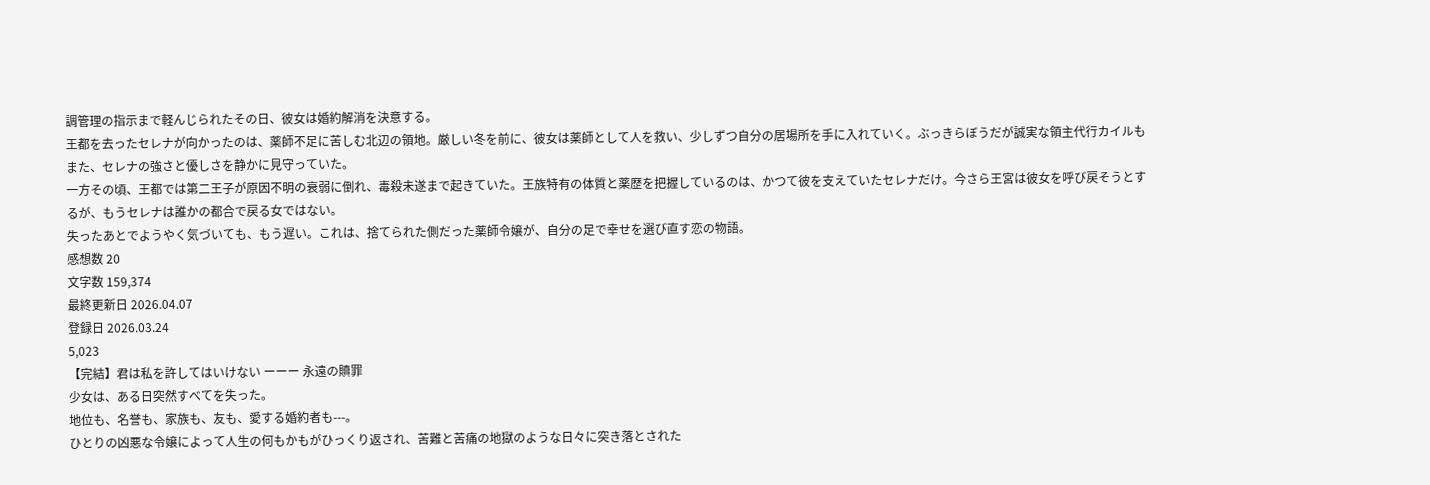調管理の指示まで軽んじられたその日、彼女は婚約解消を決意する。
王都を去ったセレナが向かったのは、薬師不足に苦しむ北辺の領地。厳しい冬を前に、彼女は薬師として人を救い、少しずつ自分の居場所を手に入れていく。ぶっきらぼうだが誠実な領主代行カイルもまた、セレナの強さと優しさを静かに見守っていた。
一方その頃、王都では第二王子が原因不明の衰弱に倒れ、毒殺未遂まで起きていた。王族特有の体質と薬歴を把握しているのは、かつて彼を支えていたセレナだけ。今さら王宮は彼女を呼び戻そうとするが、もうセレナは誰かの都合で戻る女ではない。
失ったあとでようやく気づいても、もう遅い。これは、捨てられた側だった薬師令嬢が、自分の足で幸せを選び直す恋の物語。
感想数 20
文字数 159,374
最終更新日 2026.04.07
登録日 2026.03.24
5,023
【完結】君は私を許してはいけない ーーー 永遠の贖罪
少女は、ある日突然すべてを失った。
地位も、名誉も、家族も、友も、愛する婚約者も---。
ひとりの凶悪な令嬢によって人生の何もかもがひっくり返され、苦難と苦痛の地獄のような日々に突き落とされた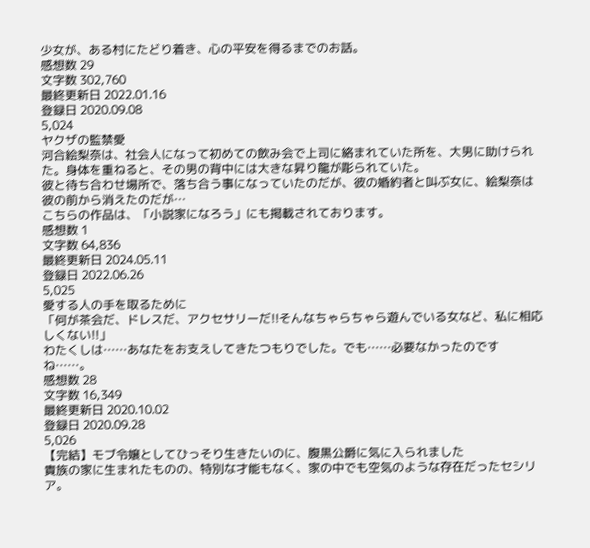少女が、ある村にたどり着き、心の平安を得るまでのお話。
感想数 29
文字数 302,760
最終更新日 2022.01.16
登録日 2020.09.08
5,024
ヤクザの監禁愛
河合絵梨奈は、社会人になって初めての飲み会で上司に絡まれていた所を、大男に助けられた。身体を重ねると、その男の背中には大きな昇り龍が彫られていた。
彼と待ち合わせ場所で、落ち合う事になっていたのだが、彼の婚約者と叫ぶ女に、絵梨奈は彼の前から消えたのだが…
こちらの作品は、「小説家になろう」にも掲載されております。
感想数 1
文字数 64,836
最終更新日 2024.05.11
登録日 2022.06.26
5,025
愛する人の手を取るために
「何が茶会だ、ドレスだ、アクセサリーだ!!そんなちゃらちゃら遊んでいる女など、私に相応しくない!!」
わたくしは……あなたをお支えしてきたつもりでした。でも……必要なかったのですね……。
感想数 28
文字数 16,349
最終更新日 2020.10.02
登録日 2020.09.28
5,026
【完結】モブ令嬢としてひっそり生きたいのに、腹黒公爵に気に入られました
貴族の家に生まれたものの、特別な才能もなく、家の中でも空気のような存在だったセシリア。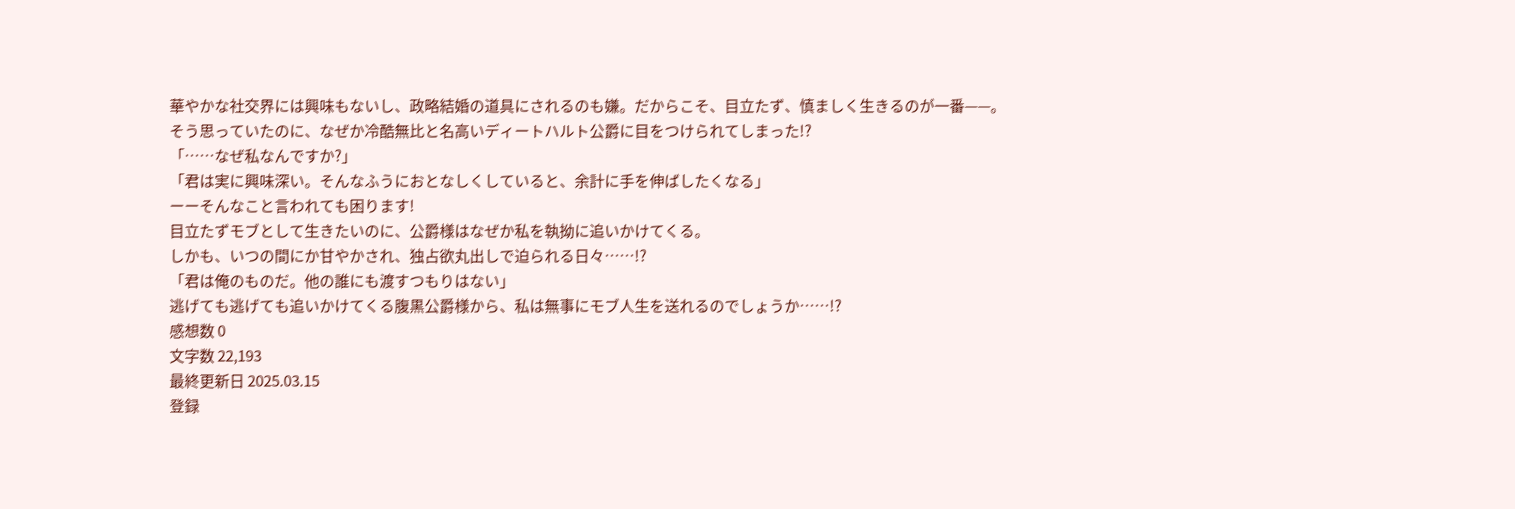華やかな社交界には興味もないし、政略結婚の道具にされるのも嫌。だからこそ、目立たず、慎ましく生きるのが一番——。
そう思っていたのに、なぜか冷酷無比と名高いディートハルト公爵に目をつけられてしまった!?
「……なぜ私なんですか?」
「君は実に興味深い。そんなふうにおとなしくしていると、余計に手を伸ばしたくなる」
ーーそんなこと言われても困ります!
目立たずモブとして生きたいのに、公爵様はなぜか私を執拗に追いかけてくる。
しかも、いつの間にか甘やかされ、独占欲丸出しで迫られる日々……!?
「君は俺のものだ。他の誰にも渡すつもりはない」
逃げても逃げても追いかけてくる腹黒公爵様から、私は無事にモブ人生を送れるのでしょうか……!?
感想数 0
文字数 22,193
最終更新日 2025.03.15
登録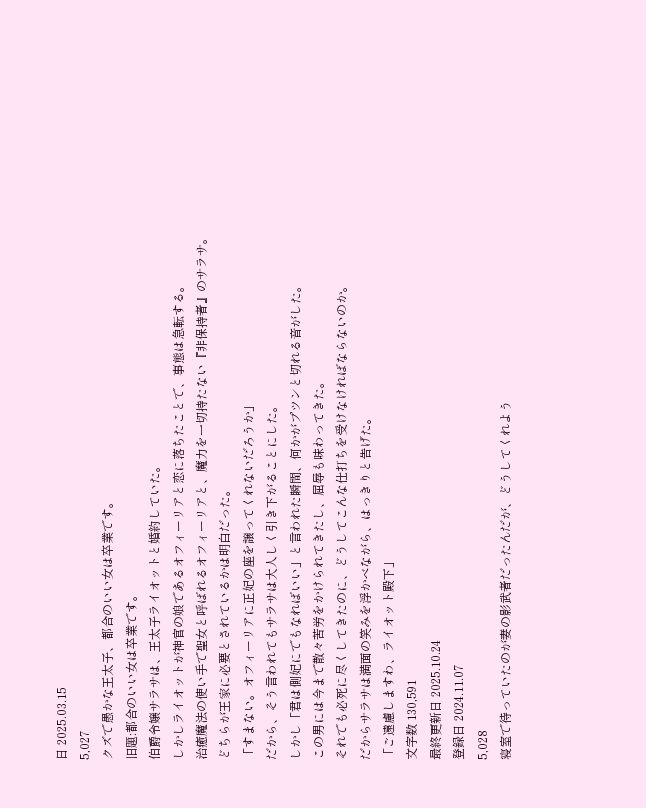日 2025.03.15
5,027
クズで愚かな王太子、都合のいい女は卒業です。
旧題:都合のいい女は卒業です。
伯爵令嬢サラサは、王太子ライオットと婚約していた。
しかしライオットが神官の娘であるオフィーリアと恋に落ちたことで、事態は急転する。
治癒魔法の使い手で聖女と呼ばれるオフィーリアと、魔力を一切持たない『非保持者』のサラサ。
どちらが王家に必要とされているかは明白だった。
「すまない。オフィーリアに正妃の座を譲ってくれないだろうか」
だから、そう言われてもサラサは大人しく引き下がることにした。
しかし「君は側妃にでもなればいい」と言われた瞬間、何かがプツンと切れる音がした。
この男には今まで散々苦労をかけられてきたし、屈辱も味わってきた。
それでも必死に尽くしてきたのに、どうしてこんな仕打ちを受けなければならないのか。
だからサラサは満面の笑みを浮かべながら、はっきりと告げた。
「ご遠慮しますわ、ライオット殿下」
文字数 130,591
最終更新日 2025.10.24
登録日 2024.11.07
5,028
寝室で待っていたのが妻の影武者だったんだが、どうしてくれよう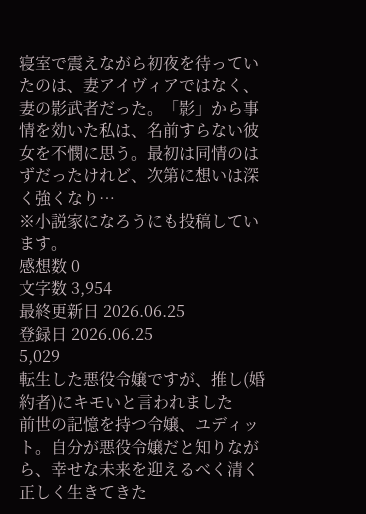寝室で震えながら初夜を待っていたのは、妻アイヴィアではなく、妻の影武者だった。「影」から事情を効いた私は、名前すらない彼女を不憫に思う。最初は同情のはずだったけれど、次第に想いは深く強くなり…
※小説家になろうにも投稿しています。
感想数 0
文字数 3,954
最終更新日 2026.06.25
登録日 2026.06.25
5,029
転生した悪役令嬢ですが、推し(婚約者)にキモいと言われました
前世の記憶を持つ令嬢、ユディット。自分が悪役令嬢だと知りながら、幸せな未来を迎えるべく清く正しく生きてきた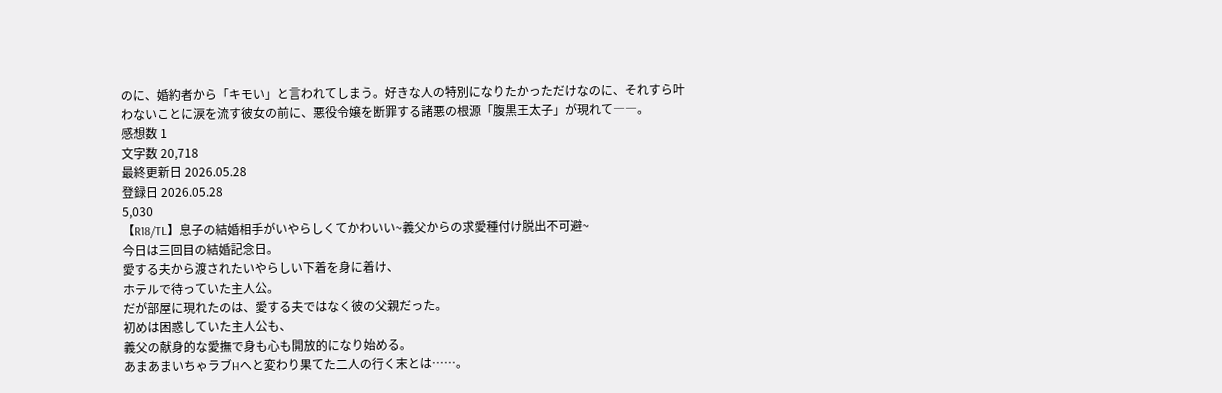のに、婚約者から「キモい」と言われてしまう。好きな人の特別になりたかっただけなのに、それすら叶わないことに涙を流す彼女の前に、悪役令嬢を断罪する諸悪の根源「腹黒王太子」が現れて――。
感想数 1
文字数 20,718
最終更新日 2026.05.28
登録日 2026.05.28
5,030
【R18/TL】息子の結婚相手がいやらしくてかわいい~義父からの求愛種付け脱出不可避~
今日は三回目の結婚記念日。
愛する夫から渡されたいやらしい下着を身に着け、
ホテルで待っていた主人公。
だが部屋に現れたのは、愛する夫ではなく彼の父親だった。
初めは困惑していた主人公も、
義父の献身的な愛撫で身も心も開放的になり始める。
あまあまいちゃラブHへと変わり果てた二人の行く末とは……。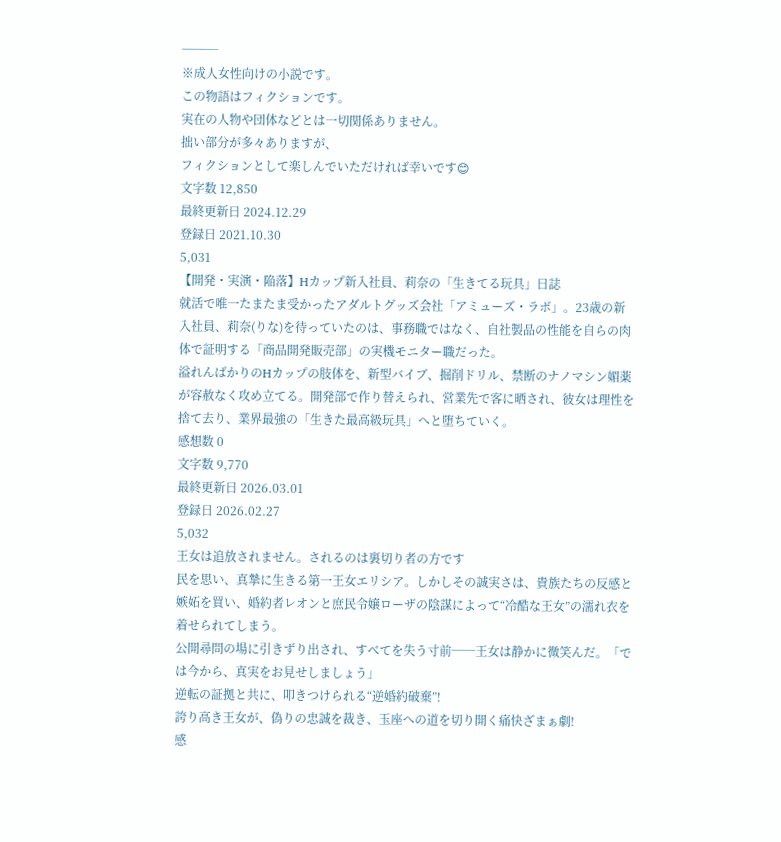───
※成人女性向けの小説です。
この物語はフィクションです。
実在の人物や団体などとは一切関係ありません。
拙い部分が多々ありますが、
フィクションとして楽しんでいただければ幸いです😊
文字数 12,850
最終更新日 2024.12.29
登録日 2021.10.30
5,031
【開発・実演・陥落】Hカップ新入社員、莉奈の「生きてる玩具」日誌
就活で唯一たまたま受かったアダルトグッズ会社「アミューズ・ラボ」。23歳の新入社員、莉奈(りな)を待っていたのは、事務職ではなく、自社製品の性能を自らの肉体で証明する「商品開発販売部」の実機モニター職だった。
溢れんばかりのHカップの肢体を、新型バイブ、掘削ドリル、禁断のナノマシン媚薬が容赦なく攻め立てる。開発部で作り替えられ、営業先で客に晒され、彼女は理性を捨て去り、業界最強の「生きた最高級玩具」へと堕ちていく。
感想数 0
文字数 9,770
最終更新日 2026.03.01
登録日 2026.02.27
5,032
王女は追放されません。されるのは裏切り者の方です
民を思い、真摯に生きる第一王女エリシア。しかしその誠実さは、貴族たちの反感と嫉妬を買い、婚約者レオンと庶民令嬢ローザの陰謀によって“冷酷な王女”の濡れ衣を着せられてしまう。
公開尋問の場に引きずり出され、すべてを失う寸前──王女は静かに微笑んだ。「では今から、真実をお見せしましょう」
逆転の証拠と共に、叩きつけられる“逆婚約破棄”!
誇り高き王女が、偽りの忠誠を裁き、玉座への道を切り開く痛快ざまぁ劇!
感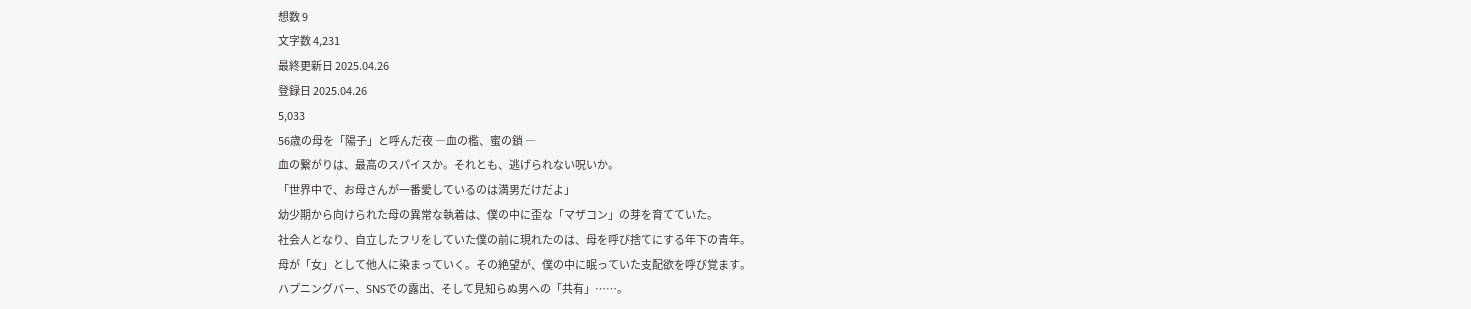想数 9
文字数 4,231
最終更新日 2025.04.26
登録日 2025.04.26
5,033
56歳の母を「陽子」と呼んだ夜 ―血の檻、蜜の鎖 ―
血の繋がりは、最高のスパイスか。それとも、逃げられない呪いか。
「世界中で、お母さんが一番愛しているのは満男だけだよ」
幼少期から向けられた母の異常な執着は、僕の中に歪な「マザコン」の芽を育てていた。
社会人となり、自立したフリをしていた僕の前に現れたのは、母を呼び捨てにする年下の青年。
母が「女」として他人に染まっていく。その絶望が、僕の中に眠っていた支配欲を呼び覚ます。
ハプニングバー、SNSでの露出、そして見知らぬ男への「共有」……。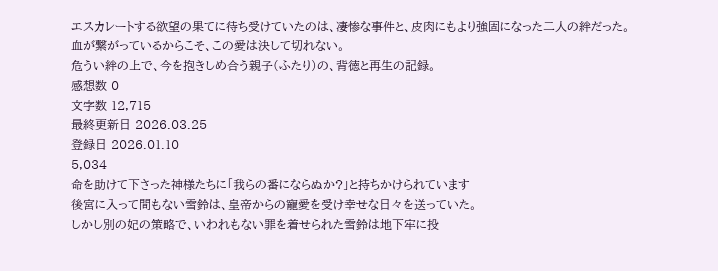エスカレートする欲望の果てに待ち受けていたのは、凄惨な事件と、皮肉にもより強固になった二人の絆だった。
血が繋がっているからこそ、この愛は決して切れない。
危うい絆の上で、今を抱きしめ合う親子(ふたり)の、背徳と再生の記録。
感想数 0
文字数 12,715
最終更新日 2026.03.25
登録日 2026.01.10
5,034
命を助けて下さった神様たちに「我らの番にならぬか?」と持ちかけられています
後宮に入って間もない雪鈴は、皇帝からの寵愛を受け幸せな日々を送っていた。
しかし別の妃の策略で、いわれもない罪を着せられた雪鈴は地下牢に投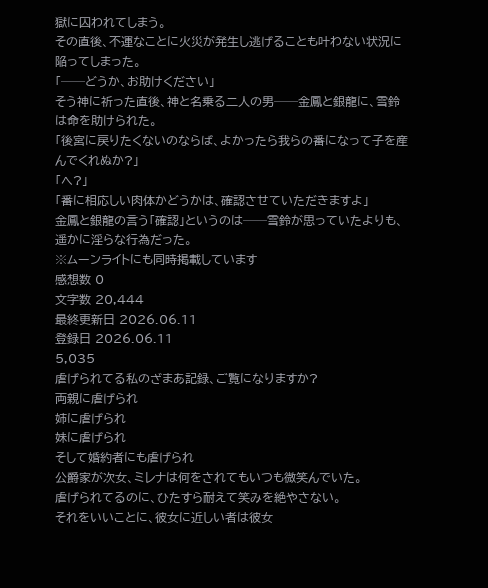獄に囚われてしまう。
その直後、不運なことに火災が発生し逃げることも叶わない状況に陥ってしまった。
「──どうか、お助けください」
そう神に祈った直後、神と名乗る二人の男──金鳳と銀龍に、雪鈴は命を助けられた。
「後宮に戻りたくないのならば、よかったら我らの番になって子を産んでくれぬか?」
「へ?」
「番に相応しい肉体かどうかは、確認させていただきますよ」
金鳳と銀龍の言う「確認」というのは──雪鈴が思っていたよりも、遥かに淫らな行為だった。
※ムーンライトにも同時掲載しています
感想数 0
文字数 20,444
最終更新日 2026.06.11
登録日 2026.06.11
5,035
虐げられてる私のざまあ記録、ご覧になりますか?
両親に虐げられ
姉に虐げられ
妹に虐げられ
そして婚約者にも虐げられ
公爵家が次女、ミレナは何をされてもいつも微笑んでいた。
虐げられてるのに、ひたすら耐えて笑みを絶やさない。
それをいいことに、彼女に近しい者は彼女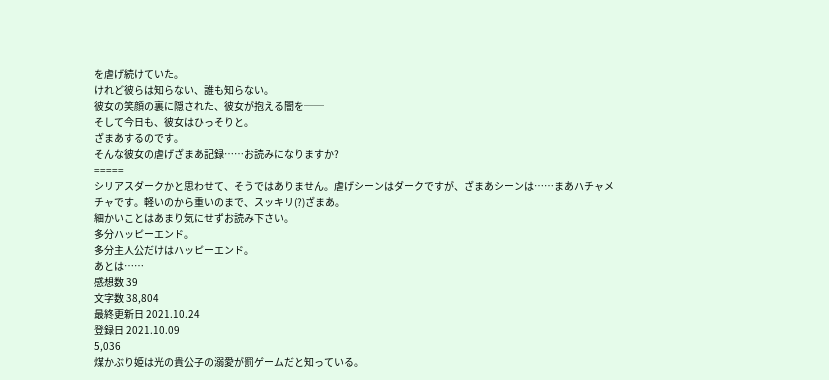を虐げ続けていた。
けれど彼らは知らない、誰も知らない。
彼女の笑顔の裏に隠された、彼女が抱える闇を──
そして今日も、彼女はひっそりと。
ざまあするのです。
そんな彼女の虐げざまあ記録……お読みになりますか?
=====
シリアスダークかと思わせて、そうではありません。虐げシーンはダークですが、ざまあシーンは……まあハチャメチャです。軽いのから重いのまで、スッキリ(?)ざまあ。
細かいことはあまり気にせずお読み下さい。
多分ハッピーエンド。
多分主人公だけはハッピーエンド。
あとは……
感想数 39
文字数 38,804
最終更新日 2021.10.24
登録日 2021.10.09
5,036
煤かぶり姫は光の貴公子の溺愛が罰ゲームだと知っている。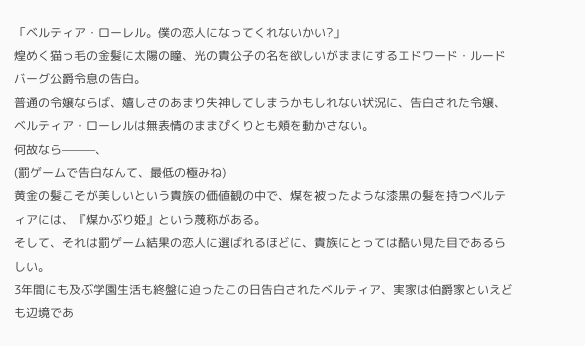「ベルティア・ローレル。僕の恋人になってくれないかい?」
煌めく猫っ毛の金髪に太陽の瞳、光の貴公子の名を欲しいがままにするエドワード・ルードバーグ公爵令息の告白。
普通の令嬢ならば、嬉しさのあまり失神してしまうかもしれない状況に、告白された令嬢、ベルティア・ローレルは無表情のままぴくりとも頬を動かさない。
何故なら———、
(罰ゲームで告白なんて、最低の極みね)
黄金の髪こそが美しいという貴族の価値観の中で、煤を被ったような漆黒の髪を持つベルティアには、『煤かぶり姫』という蔑称がある。
そして、それは罰ゲーム結果の恋人に選ばれるほどに、貴族にとっては酷い見た目であるらしい。
3年間にも及ぶ学園生活も終盤に迫ったこの日告白されたベルティア、実家は伯爵家といえども辺境であ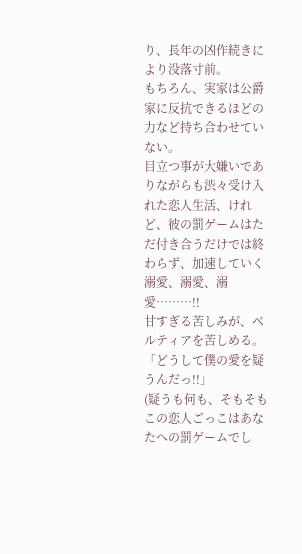り、長年の凶作続きにより没落寸前。
もちろん、実家は公爵家に反抗できるほどの力など持ち合わせていない。
目立つ事が大嫌いでありながらも渋々受け入れた恋人生活、けれど、彼の罰ゲームはただ付き合うだけでは終わらず、加速していく溺愛、溺愛、溺愛………!!
甘すぎる苦しみが、ベルティアを苦しめる。
「どうして僕の愛を疑うんだっ!!」
(疑うも何も、そもそもこの恋人ごっこはあなたへの罰ゲームでし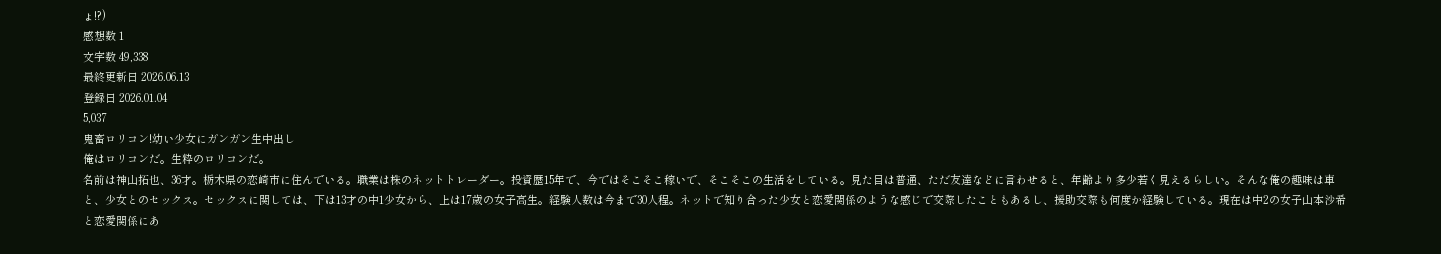ょ!?)
感想数 1
文字数 49,338
最終更新日 2026.06.13
登録日 2026.01.04
5,037
鬼畜ロリコン!幼い少女にガンガン生中出し
俺はロリコンだ。生粋のロリコンだ。
名前は神山拓也、36才。栃木県の恋崎市に住んでいる。職業は株のネットトレーダー。投資歴15年で、今ではそこそこ稼いで、そこそこの生活をしている。見た目は普通、ただ友達などに言わせると、年齢より多少若く見えるらしい。そんな俺の趣味は車と、少女とのセックス。セックスに関しては、下は13才の中1少女から、上は17歳の女子高生。経験人数は今まで30人程。ネットで知り合った少女と恋愛関係のような感じで交際したこともあるし、援助交際も何度か経験している。現在は中2の女子山本沙希と恋愛関係にあ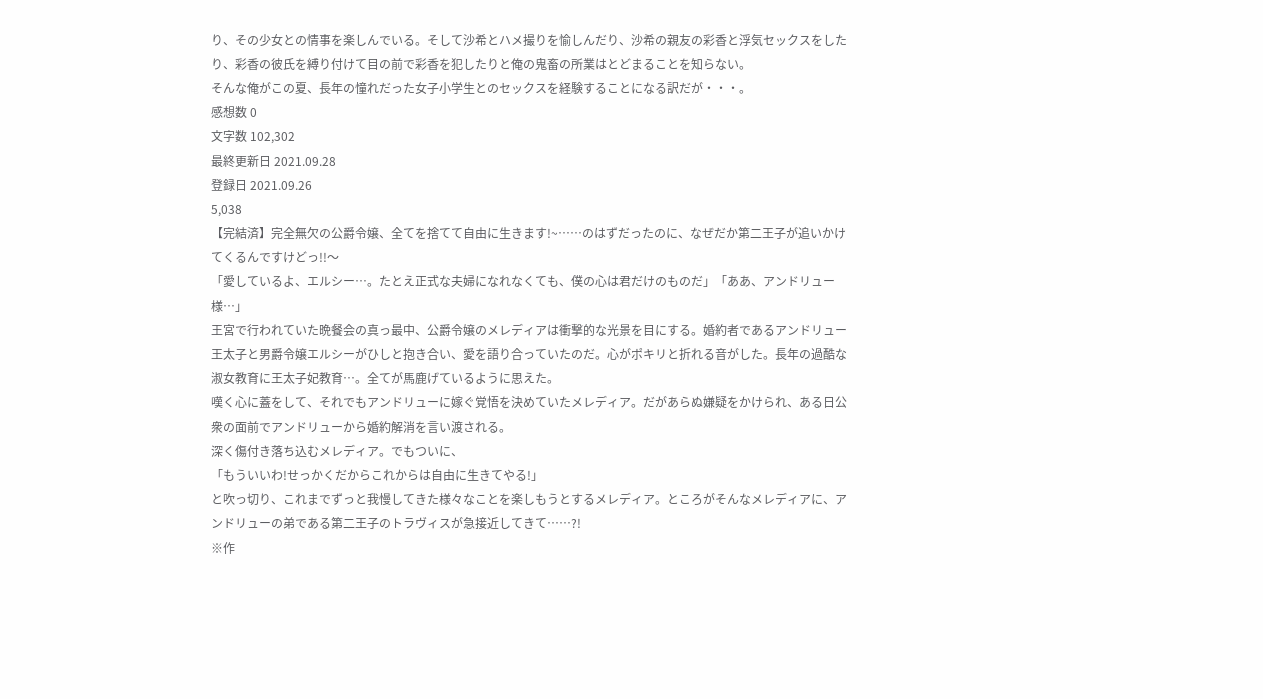り、その少女との情事を楽しんでいる。そして沙希とハメ撮りを愉しんだり、沙希の親友の彩香と浮気セックスをしたり、彩香の彼氏を縛り付けて目の前で彩香を犯したりと俺の鬼畜の所業はとどまることを知らない。
そんな俺がこの夏、長年の憧れだった女子小学生とのセックスを経験することになる訳だが・・・。
感想数 0
文字数 102,302
最終更新日 2021.09.28
登録日 2021.09.26
5,038
【完結済】完全無欠の公爵令嬢、全てを捨てて自由に生きます!~……のはずだったのに、なぜだか第二王子が追いかけてくるんですけどっ!!〜
「愛しているよ、エルシー…。たとえ正式な夫婦になれなくても、僕の心は君だけのものだ」「ああ、アンドリュー様…」
王宮で行われていた晩餐会の真っ最中、公爵令嬢のメレディアは衝撃的な光景を目にする。婚約者であるアンドリュー王太子と男爵令嬢エルシーがひしと抱き合い、愛を語り合っていたのだ。心がポキリと折れる音がした。長年の過酷な淑女教育に王太子妃教育…。全てが馬鹿げているように思えた。
嘆く心に蓋をして、それでもアンドリューに嫁ぐ覚悟を決めていたメレディア。だがあらぬ嫌疑をかけられ、ある日公衆の面前でアンドリューから婚約解消を言い渡される。
深く傷付き落ち込むメレディア。でもついに、
「もういいわ!せっかくだからこれからは自由に生きてやる!」
と吹っ切り、これまでずっと我慢してきた様々なことを楽しもうとするメレディア。ところがそんなメレディアに、アンドリューの弟である第二王子のトラヴィスが急接近してきて……?!
※作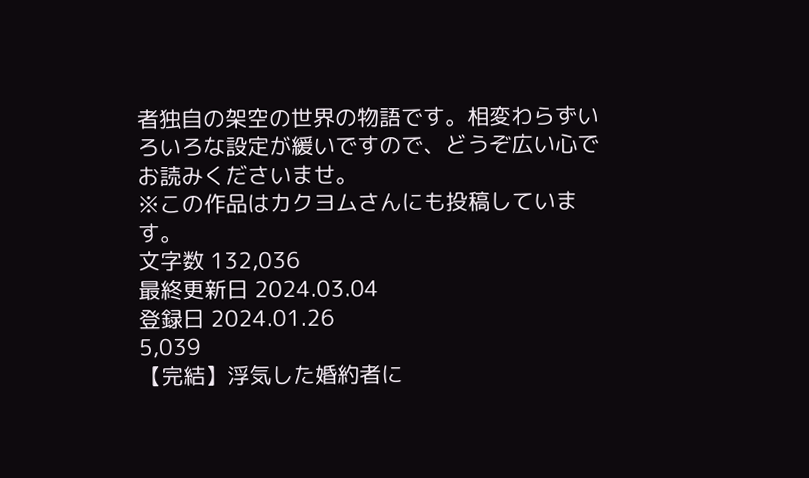者独自の架空の世界の物語です。相変わらずいろいろな設定が緩いですので、どうぞ広い心でお読みくださいませ。
※この作品はカクヨムさんにも投稿しています。
文字数 132,036
最終更新日 2024.03.04
登録日 2024.01.26
5,039
【完結】浮気した婚約者に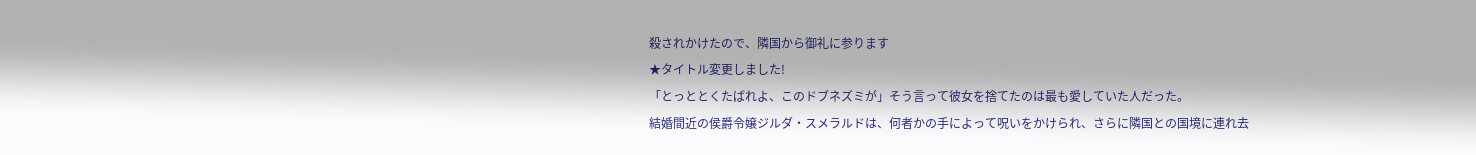殺されかけたので、隣国から御礼に参ります
★タイトル変更しました!
「とっととくたばれよ、このドブネズミが」そう言って彼女を捨てたのは最も愛していた人だった。
結婚間近の侯爵令嬢ジルダ・スメラルドは、何者かの手によって呪いをかけられ、さらに隣国との国境に連れ去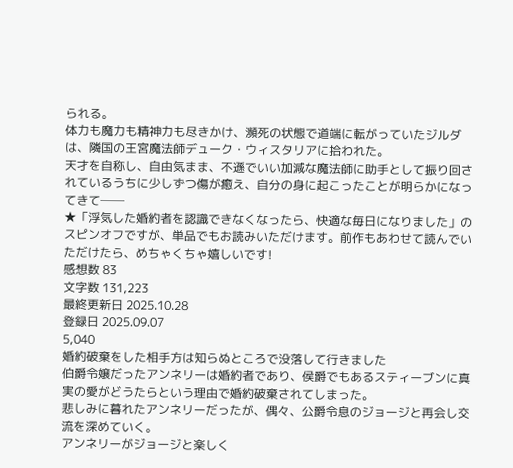られる。
体力も魔力も精神力も尽きかけ、瀕死の状態で道端に転がっていたジルダは、隣国の王宮魔法師デューク・ウィスタリアに拾われた。
天才を自称し、自由気まま、不遜でいい加減な魔法師に助手として振り回されているうちに少しずつ傷が癒え、自分の身に起こったことが明らかになってきて──
★「浮気した婚約者を認識できなくなったら、快適な毎日になりました」のスピンオフですが、単品でもお読みいただけます。前作もあわせて読んでいただけたら、めちゃくちゃ嬉しいです!
感想数 83
文字数 131,223
最終更新日 2025.10.28
登録日 2025.09.07
5,040
婚約破棄をした相手方は知らぬところで没落して行きました
伯爵令嬢だったアンネリーは婚約者であり、侯爵でもあるスティーブンに真実の愛がどうたらという理由で婚約破棄されてしまった。
悲しみに暮れたアンネリーだったが、偶々、公爵令息のジョージと再会し交流を深めていく。
アンネリーがジョージと楽しく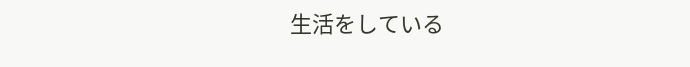生活をしている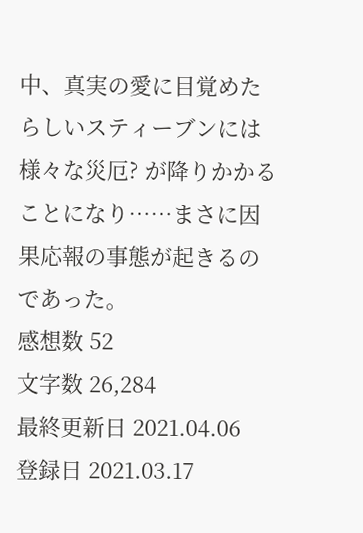中、真実の愛に目覚めたらしいスティーブンには様々な災厄? が降りかかることになり……まさに因果応報の事態が起きるのであった。
感想数 52
文字数 26,284
最終更新日 2021.04.06
登録日 2021.03.17